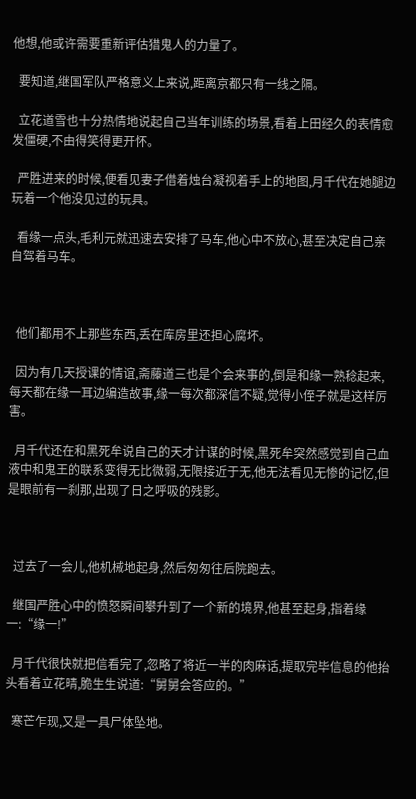他想,他或许需要重新评估猎鬼人的力量了。

  要知道,继国军队严格意义上来说,距离京都只有一线之隔。

  立花道雪也十分热情地说起自己当年训练的场景,看着上田经久的表情愈发僵硬,不由得笑得更开怀。

  严胜进来的时候,便看见妻子借着烛台凝视着手上的地图,月千代在她腿边玩着一个他没见过的玩具。

  看缘一点头,毛利元就迅速去安排了马车,他心中不放心,甚至决定自己亲自驾着马车。



  他们都用不上那些东西,丢在库房里还担心腐坏。

  因为有几天授课的情谊,斋藤道三也是个会来事的,倒是和缘一熟稔起来,每天都在缘一耳边编造故事,缘一每次都深信不疑,觉得小侄子就是这样厉害。

  月千代还在和黑死牟说自己的天才计谋的时候,黑死牟突然感觉到自己血液中和鬼王的联系变得无比微弱,无限接近于无,他无法看见无惨的记忆,但是眼前有一刹那,出现了日之呼吸的残影。



  过去了一会儿,他机械地起身,然后匆匆往后院跑去。

  继国严胜心中的愤怒瞬间攀升到了一个新的境界,他甚至起身,指着缘一:“缘一!”

  月千代很快就把信看完了,忽略了将近一半的肉麻话,提取完毕信息的他抬头看着立花晴,脆生生说道:“舅舅会答应的。”

  寒芒乍现,又是一具尸体坠地。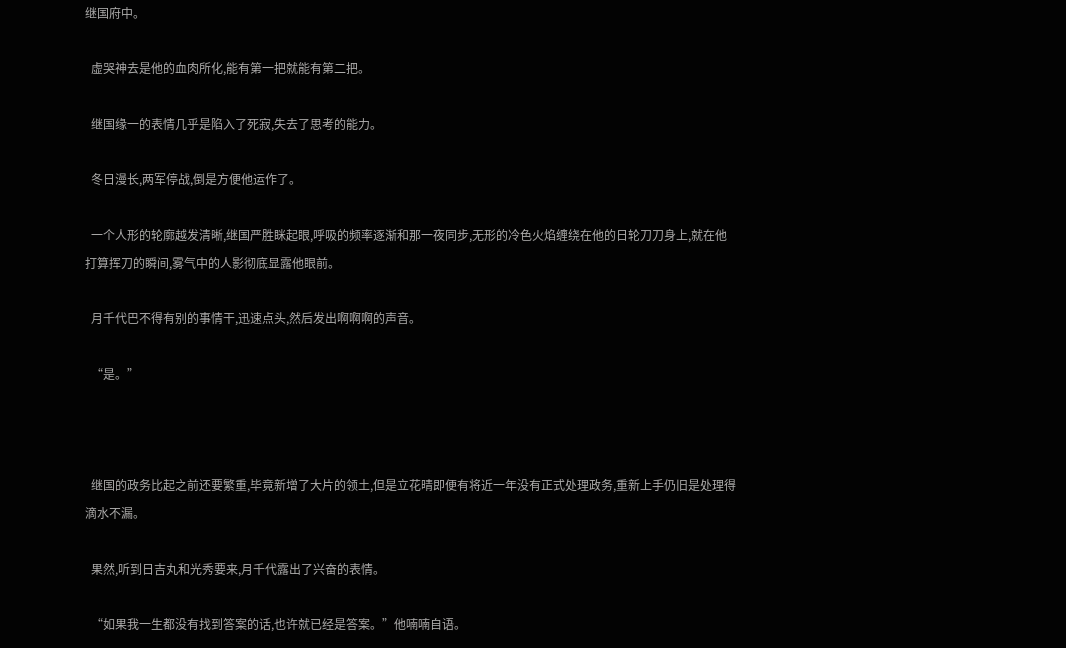继国府中。

  虚哭神去是他的血肉所化,能有第一把就能有第二把。

  继国缘一的表情几乎是陷入了死寂,失去了思考的能力。

  冬日漫长,两军停战,倒是方便他运作了。

  一个人形的轮廓越发清晰,继国严胜眯起眼,呼吸的频率逐渐和那一夜同步,无形的冷色火焰缠绕在他的日轮刀刀身上,就在他打算挥刀的瞬间,雾气中的人影彻底显露他眼前。

  月千代巴不得有别的事情干,迅速点头,然后发出啊啊啊的声音。

  “是。”



  继国的政务比起之前还要繁重,毕竟新增了大片的领土,但是立花晴即便有将近一年没有正式处理政务,重新上手仍旧是处理得滴水不漏。

  果然,听到日吉丸和光秀要来,月千代露出了兴奋的表情。

  “如果我一生都没有找到答案的话,也许就已经是答案。”他喃喃自语。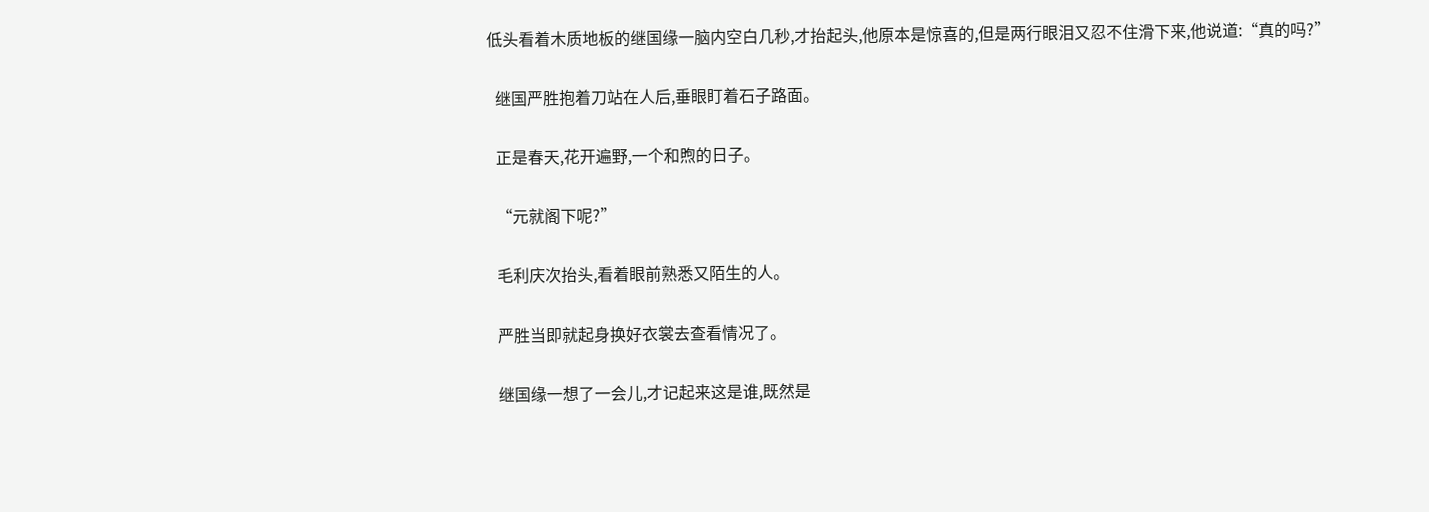低头看着木质地板的继国缘一脑内空白几秒,才抬起头,他原本是惊喜的,但是两行眼泪又忍不住滑下来,他说道:“真的吗?”

  继国严胜抱着刀站在人后,垂眼盯着石子路面。

  正是春天,花开遍野,一个和煦的日子。

  “元就阁下呢?”

  毛利庆次抬头,看着眼前熟悉又陌生的人。

  严胜当即就起身换好衣裳去查看情况了。

  继国缘一想了一会儿,才记起来这是谁,既然是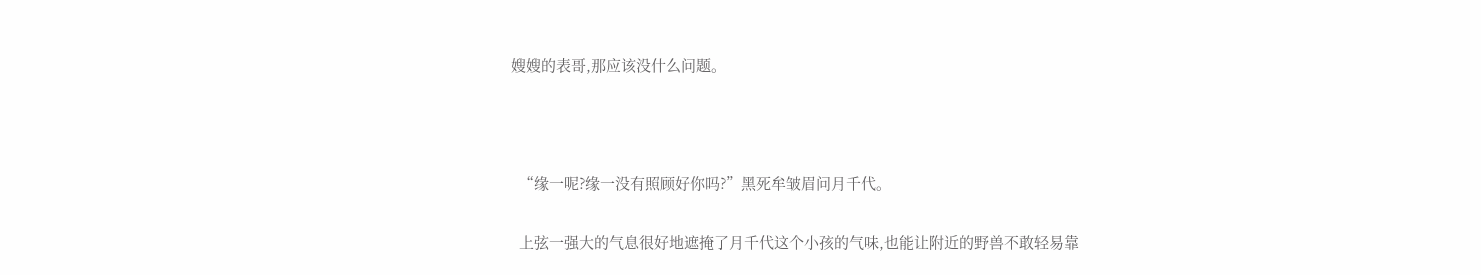嫂嫂的表哥,那应该没什么问题。



  “缘一呢?缘一没有照顾好你吗?”黑死牟皱眉问月千代。

  上弦一强大的气息很好地遮掩了月千代这个小孩的气味,也能让附近的野兽不敢轻易靠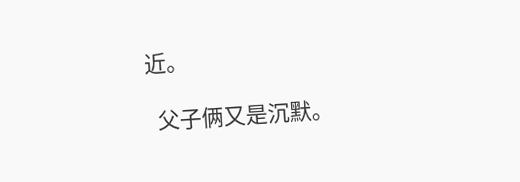近。

  父子俩又是沉默。